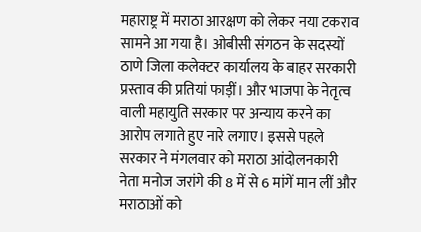महाराष्ट्र में मराठा आरक्षण को लेकर नया टकराव सामने आ गया है। ओबीसी संगठन के सदस्यों ठाणे जिला कलेक्टर कार्यालय के बाहर सरकारी प्रस्ताव की प्रतियां फाड़ीं। और भाजपा के नेतृत्व वाली महायुति सरकार पर अन्याय करने का आरोप लगाते हुए नारे लगाए। इससे पहले सरकार ने मंगलवार को मराठा आंदोलनकारी नेता मनोज जरांगे की 8 में से 6 मांगें मान लीं और मराठाओं को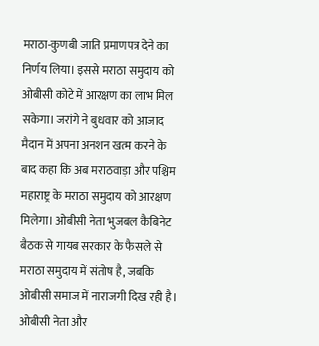मराठा-कुणबी जाति प्रमाणपत्र देने का निर्णय लिया। इससे मराठा समुदाय को ओबीसी कोटे में आरक्षण का लाभ मिल सकेगा। जरांगे ने बुधवार को आजाद मैदान में अपना अनशन खत्म करने के बाद कहा कि अब मराठवाड़ा और पश्चिम महाराष्ट्र के मराठा समुदाय को आरक्षण मिलेगा। ओबीसी नेता भुजबल कैबिनेट बैठक से गायब सरकार के फैसले से मराठा समुदाय में संतोष है, जबकि ओबीसी समाज में नाराजगी दिख रही है। ओबीसी नेता और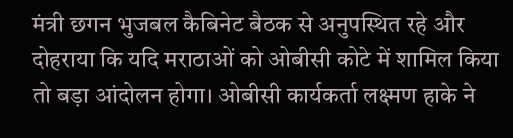मंत्री छगन भुजबल कैबिनेट बैठक से अनुपस्थित रहे और दोहराया कि यदि मराठाओं को ओबीसी कोटे में शामिल किया तो बड़ा आंदोलन होगा। ओबीसी कार्यकर्ता लक्ष्मण हाके ने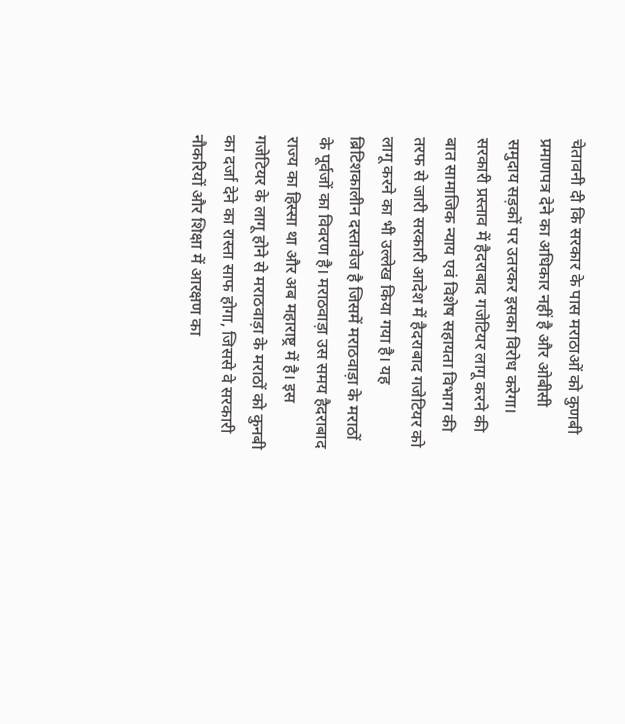चेतावनी दी कि सरकार के पास मराठाओं को कुणबी प्रमाणपत्र देने का अधिकार नहीं है और ओबीसी समुदाय सड़कों पर उतरकर इसका विरोध करेगा। सरकारी प्रस्ताव में हैदराबाद गजेटियर लागू करने की बात सामाजिक न्याय एवं विशेष सहायता विभाग की तरफ से जारी सरकारी आदेश में हैदराबाद गजेटियर को लागू करने का भी उल्लेख किया गया है। यह ब्रिटिशकालीन दस्तावेज है जिसमें मराठवाड़ा के मराठों के पूर्वजों का विवरण है। मराठवाड़ा उस समय हैदराबाद राज्य का हिस्सा था और अब महाराष्ट्र में है। इस गजेटियर के लागू होने से मराठवाड़ा के मराठों को कुनबी का दर्जा देने का रास्ता साफ होगा, जिससे वे सरकारी नौकरियों और शिक्षा में आरक्षण का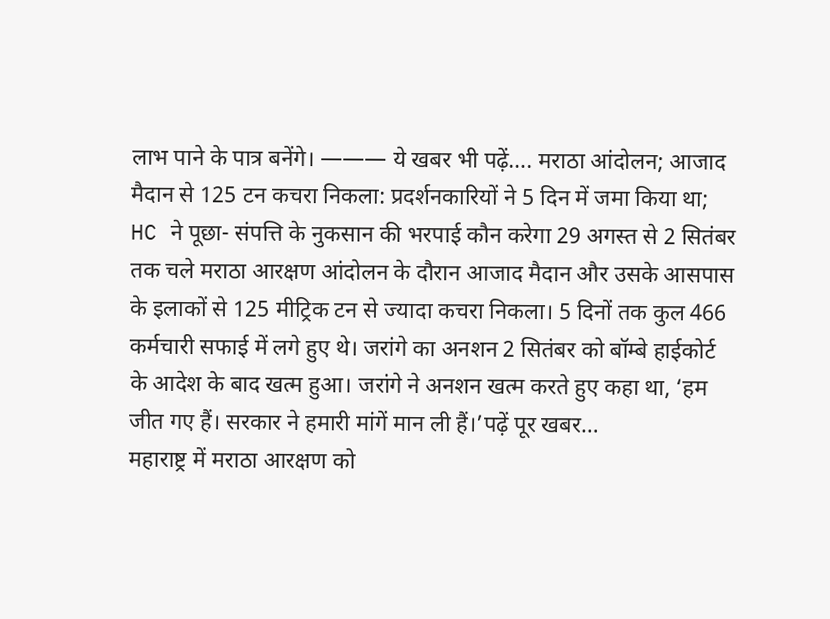लाभ पाने के पात्र बनेंगे। ——— ये खबर भी पढ़ें…. मराठा आंदोलन; आजाद मैदान से 125 टन कचरा निकला: प्रदर्शनकारियों ने 5 दिन में जमा किया था; HC ने पूछा- संपत्ति के नुकसान की भरपाई कौन करेगा 29 अगस्त से 2 सितंबर तक चले मराठा आरक्षण आंदोलन के दौरान आजाद मैदान और उसके आसपास के इलाकों से 125 मीट्रिक टन से ज्यादा कचरा निकला। 5 दिनों तक कुल 466 कर्मचारी सफाई में लगे हुए थे। जरांगे का अनशन 2 सितंबर को बॉम्बे हाईकोर्ट के आदेश के बाद खत्म हुआ। जरांगे ने अनशन खत्म करते हुए कहा था, ‘हम जीत गए हैं। सरकार ने हमारी मांगें मान ली हैं।’पढ़ें पूर खबर…
महाराष्ट्र में मराठा आरक्षण को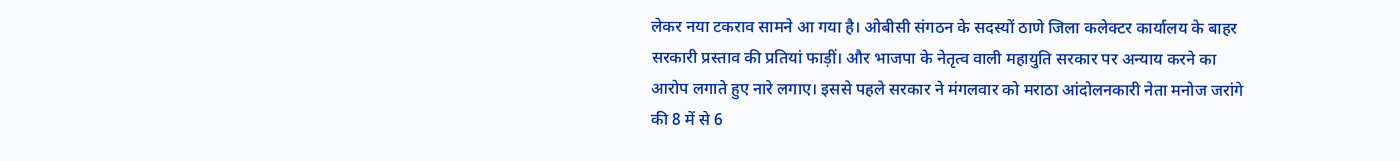लेकर नया टकराव सामने आ गया है। ओबीसी संगठन के सदस्यों ठाणे जिला कलेक्टर कार्यालय के बाहर सरकारी प्रस्ताव की प्रतियां फाड़ीं। और भाजपा के नेतृत्व वाली महायुति सरकार पर अन्याय करने का आरोप लगाते हुए नारे लगाए। इससे पहले सरकार ने मंगलवार को मराठा आंदोलनकारी नेता मनोज जरांगे की 8 में से 6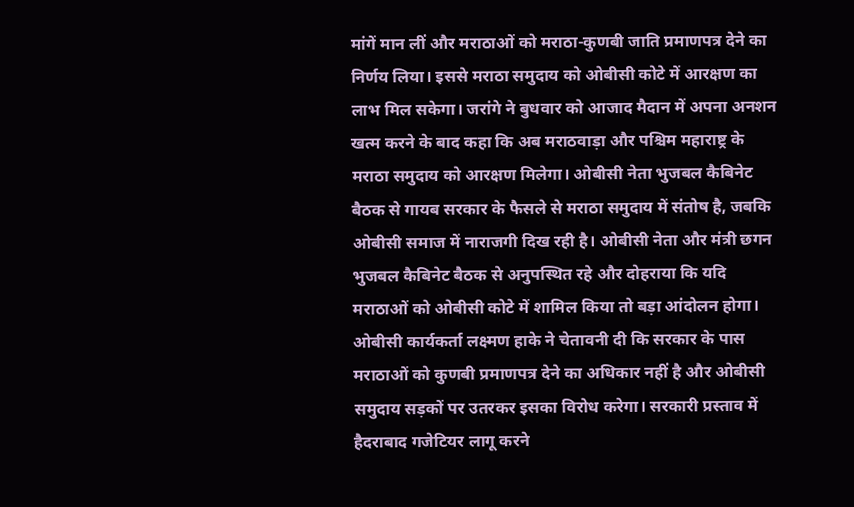मांगें मान लीं और मराठाओं को मराठा-कुणबी जाति प्रमाणपत्र देने का निर्णय लिया। इससे मराठा समुदाय को ओबीसी कोटे में आरक्षण का लाभ मिल सकेगा। जरांगे ने बुधवार को आजाद मैदान में अपना अनशन खत्म करने के बाद कहा कि अब मराठवाड़ा और पश्चिम महाराष्ट्र के मराठा समुदाय को आरक्षण मिलेगा। ओबीसी नेता भुजबल कैबिनेट बैठक से गायब सरकार के फैसले से मराठा समुदाय में संतोष है, जबकि ओबीसी समाज में नाराजगी दिख रही है। ओबीसी नेता और मंत्री छगन भुजबल कैबिनेट बैठक से अनुपस्थित रहे और दोहराया कि यदि मराठाओं को ओबीसी कोटे में शामिल किया तो बड़ा आंदोलन होगा। ओबीसी कार्यकर्ता लक्ष्मण हाके ने चेतावनी दी कि सरकार के पास मराठाओं को कुणबी प्रमाणपत्र देने का अधिकार नहीं है और ओबीसी समुदाय सड़कों पर उतरकर इसका विरोध करेगा। सरकारी प्रस्ताव में हैदराबाद गजेटियर लागू करने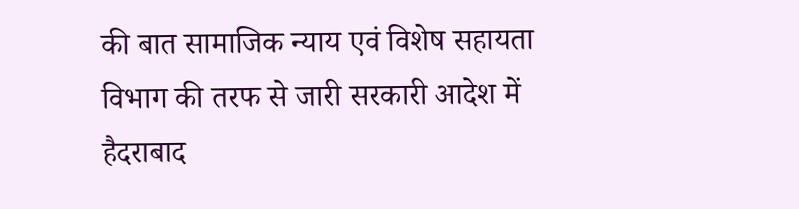की बात सामाजिक न्याय एवं विशेष सहायता विभाग की तरफ से जारी सरकारी आदेश में हैदराबाद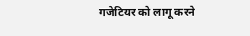गजेटियर को लागू करने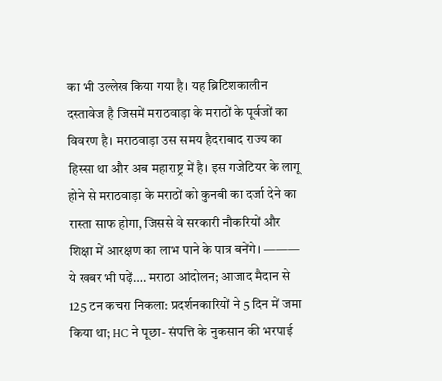का भी उल्लेख किया गया है। यह ब्रिटिशकालीन दस्तावेज है जिसमें मराठवाड़ा के मराठों के पूर्वजों का विवरण है। मराठवाड़ा उस समय हैदराबाद राज्य का हिस्सा था और अब महाराष्ट्र में है। इस गजेटियर के लागू होने से मराठवाड़ा के मराठों को कुनबी का दर्जा देने का रास्ता साफ होगा, जिससे वे सरकारी नौकरियों और शिक्षा में आरक्षण का लाभ पाने के पात्र बनेंगे। ——— ये खबर भी पढ़ें…. मराठा आंदोलन; आजाद मैदान से 125 टन कचरा निकला: प्रदर्शनकारियों ने 5 दिन में जमा किया था; HC ने पूछा- संपत्ति के नुकसान की भरपाई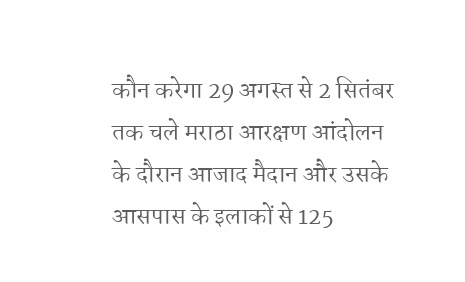कौन करेगा 29 अगस्त से 2 सितंबर तक चले मराठा आरक्षण आंदोलन के दौरान आजाद मैदान और उसके आसपास के इलाकों से 125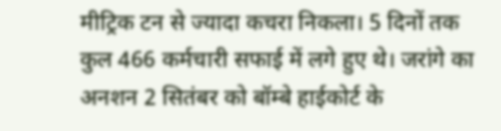मीट्रिक टन से ज्यादा कचरा निकला। 5 दिनों तक कुल 466 कर्मचारी सफाई में लगे हुए थे। जरांगे का अनशन 2 सितंबर को बॉम्बे हाईकोर्ट के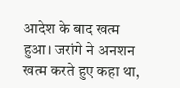आदेश के बाद खत्म हुआ। जरांगे ने अनशन खत्म करते हुए कहा था,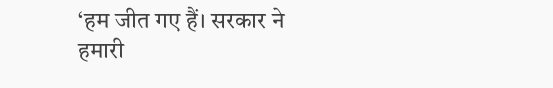‘हम जीत गए हैं। सरकार ने हमारी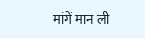मांगें मान ली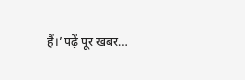हैं।’पढ़ें पूर खबर…